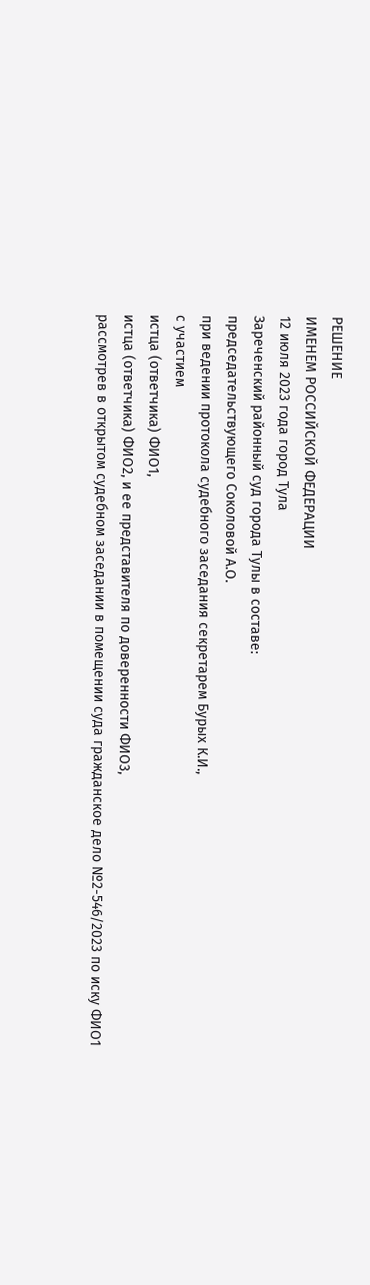РЕШЕНИЕ
ИМЕНЕМ РОССИЙСКОЙ ФЕДЕРАЦИИ
12 июля 2023 года город Тула
Зареченский районный суд города Тулы в составе:
председательствующего Соколовой А.О.
при ведении протокола судебного заседания секретарем Бурых К.И.,
с участием
истца (ответчика) ФИО1,
истца (ответчика) ФИО2, и ее представителя по доверенности ФИО3,
рассмотрев в открытом судебном заседании в помещении суда гражданское дело №2-546/2023 по иску ФИО1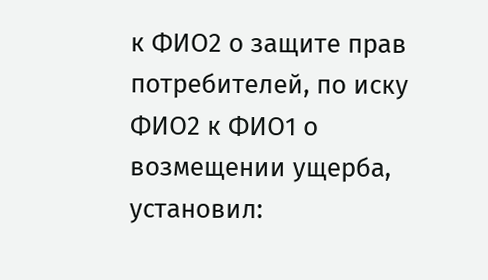к ФИО2 о защите прав потребителей, по иску ФИО2 к ФИО1 о возмещении ущерба,
установил: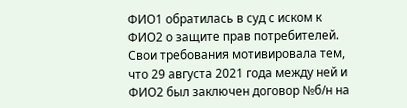ФИО1 обратилась в суд с иском к ФИО2 о защите прав потребителей. Свои требования мотивировала тем, что 29 августа 2021 года между ней и ФИО2 был заключен договор №б/н на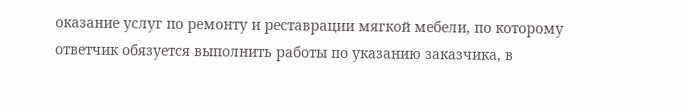оказание услуг по ремонту и реставрации мягкой мебели, по которому ответчик обязуется выполнить работы по указанию заказчика, в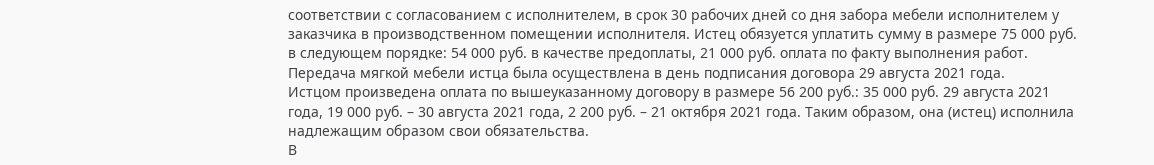соответствии с согласованием с исполнителем, в срок 30 рабочих дней со дня забора мебели исполнителем у заказчика в производственном помещении исполнителя. Истец обязуется уплатить сумму в размере 75 000 руб. в следующем порядке: 54 000 руб. в качестве предоплаты, 21 000 руб. оплата по факту выполнения работ. Передача мягкой мебели истца была осуществлена в день подписания договора 29 августа 2021 года.
Истцом произведена оплата по вышеуказанному договору в размере 56 200 руб.: 35 000 руб. 29 августа 2021 года, 19 000 руб. – 30 августа 2021 года, 2 200 руб. – 21 октября 2021 года. Таким образом, она (истец) исполнила надлежащим образом свои обязательства.
В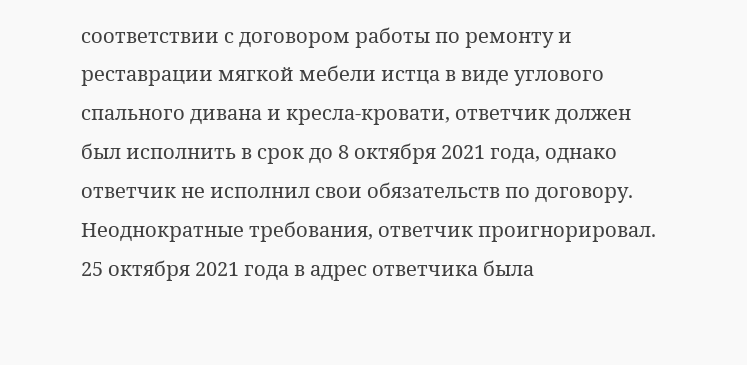соответствии с договором работы по ремонту и реставрации мягкой мебели истца в виде углового спального дивана и кресла-кровати, ответчик должен был исполнить в срок до 8 октября 2021 года, однако ответчик не исполнил свои обязательств по договору. Неоднократные требования, ответчик проигнорировал.
25 октября 2021 года в адрес ответчика была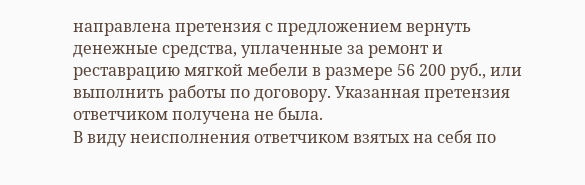направлена претензия с предложением вернуть денежные средства, уплаченные за ремонт и реставрацию мягкой мебели в размере 56 200 руб., или выполнить работы по договору. Указанная претензия ответчиком получена не была.
В виду неисполнения ответчиком взятых на себя по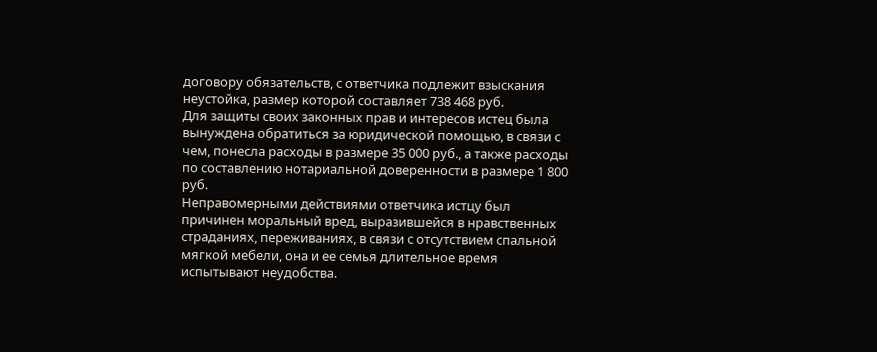договору обязательств, с ответчика подлежит взыскания неустойка, размер которой составляет 738 468 руб.
Для защиты своих законных прав и интересов истец была вынуждена обратиться за юридической помощью, в связи с чем, понесла расходы в размере 35 000 руб., а также расходы по составлению нотариальной доверенности в размере 1 800 руб.
Неправомерными действиями ответчика истцу был причинен моральный вред, выразившейся в нравственных страданиях, переживаниях, в связи с отсутствием спальной мягкой мебели, она и ее семья длительное время испытывают неудобства.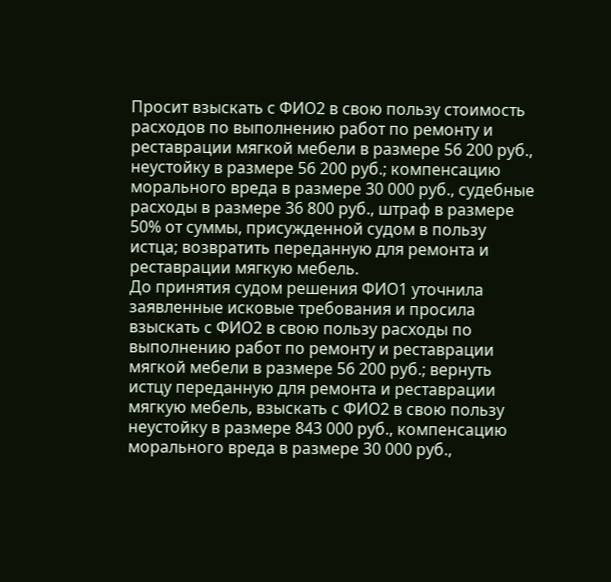Просит взыскать с ФИО2 в свою пользу стоимость расходов по выполнению работ по ремонту и реставрации мягкой мебели в размере 56 200 руб., неустойку в размере 56 200 руб.; компенсацию морального вреда в размере 30 000 руб., судебные расходы в размере 36 800 руб., штраф в размере 50% от суммы, присужденной судом в пользу истца; возвратить переданную для ремонта и реставрации мягкую мебель.
До принятия судом решения ФИО1 уточнила заявленные исковые требования и просила взыскать с ФИО2 в свою пользу расходы по выполнению работ по ремонту и реставрации мягкой мебели в размере 56 200 руб.; вернуть истцу переданную для ремонта и реставрации мягкую мебель, взыскать с ФИО2 в свою пользу неустойку в размере 843 000 руб., компенсацию морального вреда в размере 30 000 руб.,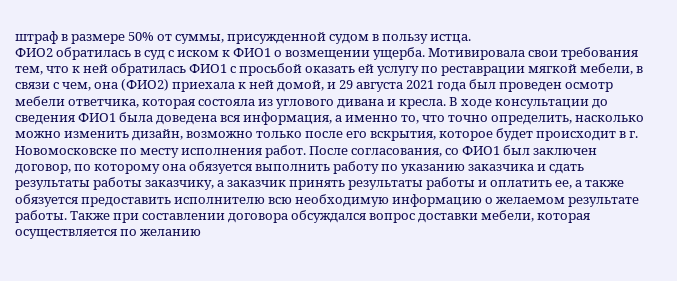штраф в размере 50% от суммы, присужденной судом в пользу истца.
ФИО2 обратилась в суд с иском к ФИО1 о возмещении ущерба. Мотивировала свои требования тем, что к ней обратилась ФИО1 с просьбой оказать ей услугу по реставрации мягкой мебели, в связи с чем, она (ФИО2) приехала к ней домой, и 29 августа 2021 года был проведен осмотр мебели ответчика, которая состояла из углового дивана и кресла. В ходе консультации до сведения ФИО1 была доведена вся информация, а именно то, что точно определить, насколько можно изменить дизайн, возможно только после его вскрытия, которое будет происходит в г. Новомосковске по месту исполнения работ. После согласования, со ФИО1 был заключен договор, по которому она обязуется выполнить работу по указанию заказчика и сдать результаты работы заказчику, а заказчик принять результаты работы и оплатить ее, а также обязуется предоставить исполнителю всю необходимую информацию о желаемом результате работы. Также при составлении договора обсуждался вопрос доставки мебели, которая осуществляется по желанию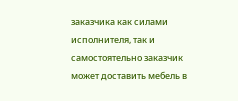заказчика как силами исполнителя, так и самостоятельно заказчик может доставить мебель в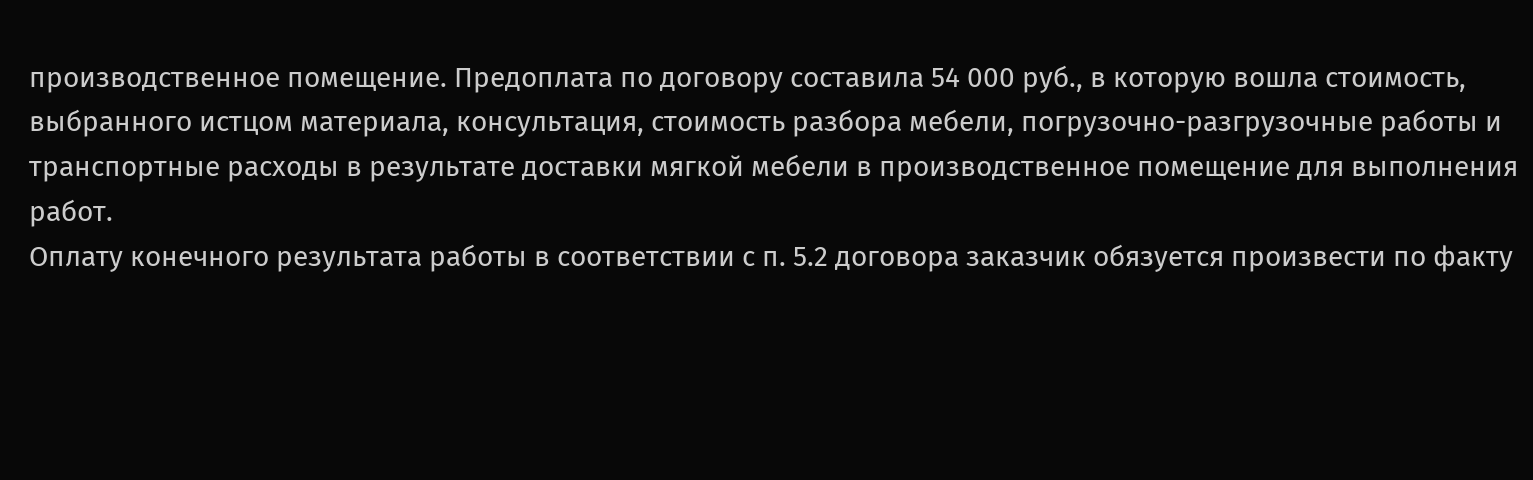производственное помещение. Предоплата по договору составила 54 000 руб., в которую вошла стоимость, выбранного истцом материала, консультация, стоимость разбора мебели, погрузочно-разгрузочные работы и транспортные расходы в результате доставки мягкой мебели в производственное помещение для выполнения работ.
Оплату конечного результата работы в соответствии с п. 5.2 договора заказчик обязуется произвести по факту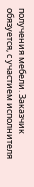получения мебели. Заказчик обязуется, с участием исполнителя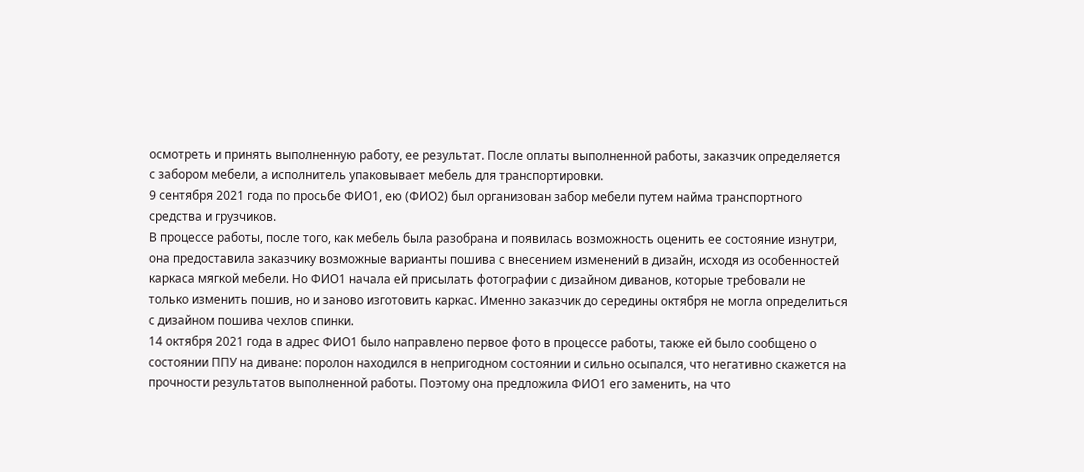осмотреть и принять выполненную работу, ее результат. После оплаты выполненной работы, заказчик определяется с забором мебели, а исполнитель упаковывает мебель для транспортировки.
9 сентября 2021 года по просьбе ФИО1, ею (ФИО2) был организован забор мебели путем найма транспортного средства и грузчиков.
В процессе работы, после того, как мебель была разобрана и появилась возможность оценить ее состояние изнутри, она предоставила заказчику возможные варианты пошива с внесением изменений в дизайн, исходя из особенностей каркаса мягкой мебели. Но ФИО1 начала ей присылать фотографии с дизайном диванов, которые требовали не только изменить пошив, но и заново изготовить каркас. Именно заказчик до середины октября не могла определиться с дизайном пошива чехлов спинки.
14 октября 2021 года в адрес ФИО1 было направлено первое фото в процессе работы, также ей было сообщено о состоянии ППУ на диване: поролон находился в непригодном состоянии и сильно осыпался, что негативно скажется на прочности результатов выполненной работы. Поэтому она предложила ФИО1 его заменить, на что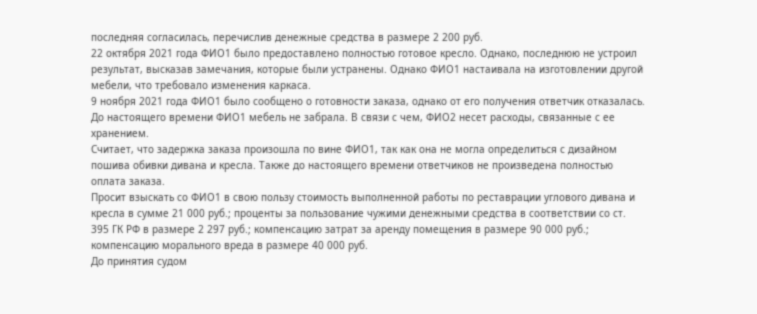последняя согласилась, перечислив денежные средства в размере 2 200 руб.
22 октября 2021 года ФИО1 было предоставлено полностью готовое кресло. Однако, последнюю не устроил результат, высказав замечания, которые были устранены. Однако ФИО1 настаивала на изготовлении другой мебели, что требовало изменения каркаса.
9 ноября 2021 года ФИО1 было сообщено о готовности заказа, однако от его получения ответчик отказалась. До настоящего времени ФИО1 мебель не забрала. В связи с чем, ФИО2 несет расходы, связанные с ее хранением.
Считает, что задержка заказа произошла по вине ФИО1, так как она не могла определиться с дизайном пошива обивки дивана и кресла. Также до настоящего времени ответчиков не произведена полностью оплата заказа.
Просит взыскать со ФИО1 в свою пользу стоимость выполненной работы по реставрации углового дивана и кресла в сумме 21 000 руб.; проценты за пользование чужими денежными средства в соответствии со ст. 395 ГК РФ в размере 2 297 руб.; компенсацию затрат за аренду помещения в размере 90 000 руб.; компенсацию морального вреда в размере 40 000 руб.
До принятия судом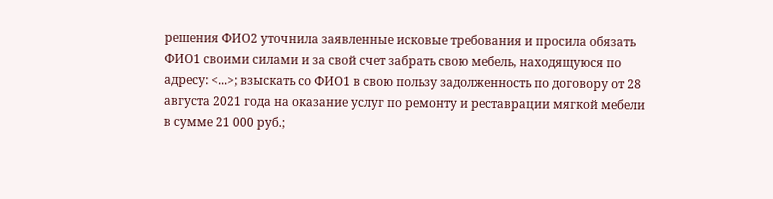решения ФИО2 уточнила заявленные исковые требования и просила обязать ФИО1 своими силами и за свой счет забрать свою мебель, находящуюся по адресу: <...>; взыскать со ФИО1 в свою пользу задолженность по договору от 28 августа 2021 года на оказание услуг по ремонту и реставрации мягкой мебели в сумме 21 000 руб.;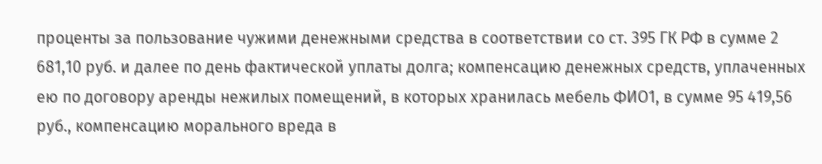проценты за пользование чужими денежными средства в соответствии со ст. 395 ГК РФ в сумме 2 681,10 руб. и далее по день фактической уплаты долга; компенсацию денежных средств, уплаченных ею по договору аренды нежилых помещений, в которых хранилась мебель ФИО1, в сумме 95 419,56 руб., компенсацию морального вреда в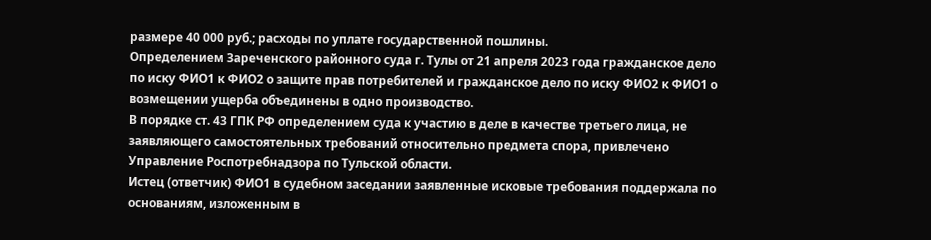размере 40 000 руб.; расходы по уплате государственной пошлины.
Определением Зареченского районного суда г. Тулы от 21 апреля 2023 года гражданское дело по иску ФИО1 к ФИО2 о защите прав потребителей и гражданское дело по иску ФИО2 к ФИО1 о возмещении ущерба объединены в одно производство.
В порядке ст. 43 ГПК РФ определением суда к участию в деле в качестве третьего лица, не заявляющего самостоятельных требований относительно предмета спора, привлечено Управление Роспотребнадзора по Тульской области.
Истец (ответчик) ФИО1 в судебном заседании заявленные исковые требования поддержала по основаниям, изложенным в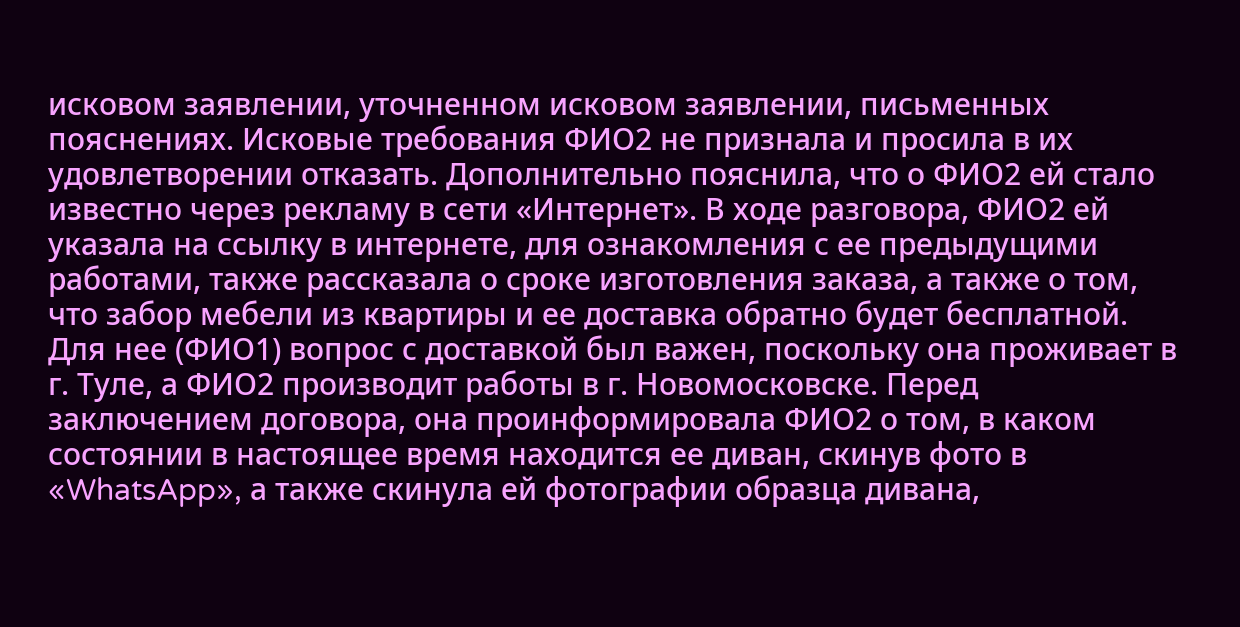исковом заявлении, уточненном исковом заявлении, письменных пояснениях. Исковые требования ФИО2 не признала и просила в их удовлетворении отказать. Дополнительно пояснила, что о ФИО2 ей стало известно через рекламу в сети «Интернет». В ходе разговора, ФИО2 ей указала на ссылку в интернете, для ознакомления с ее предыдущими работами, также рассказала о сроке изготовления заказа, а также о том, что забор мебели из квартиры и ее доставка обратно будет бесплатной. Для нее (ФИО1) вопрос с доставкой был важен, поскольку она проживает в г. Туле, а ФИО2 производит работы в г. Новомосковске. Перед заключением договора, она проинформировала ФИО2 о том, в каком состоянии в настоящее время находится ее диван, скинув фото в «WhatsApp», а также скинула ей фотографии образца дивана,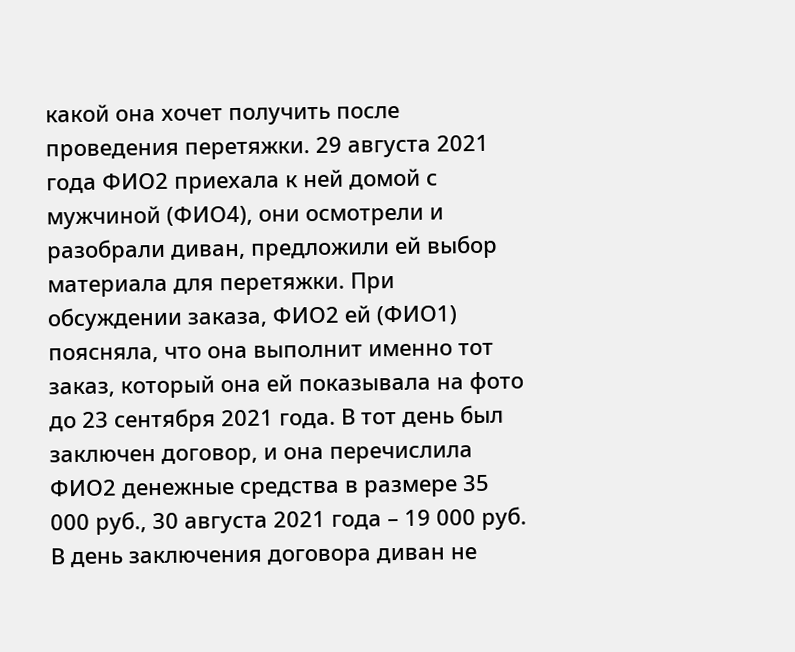какой она хочет получить после проведения перетяжки. 29 августа 2021 года ФИО2 приехала к ней домой с мужчиной (ФИО4), они осмотрели и разобрали диван, предложили ей выбор материала для перетяжки. При обсуждении заказа, ФИО2 ей (ФИО1) поясняла, что она выполнит именно тот заказ, который она ей показывала на фото до 23 сентября 2021 года. В тот день был заключен договор, и она перечислила ФИО2 денежные средства в размере 35 000 руб., 30 августа 2021 года – 19 000 руб. В день заключения договора диван не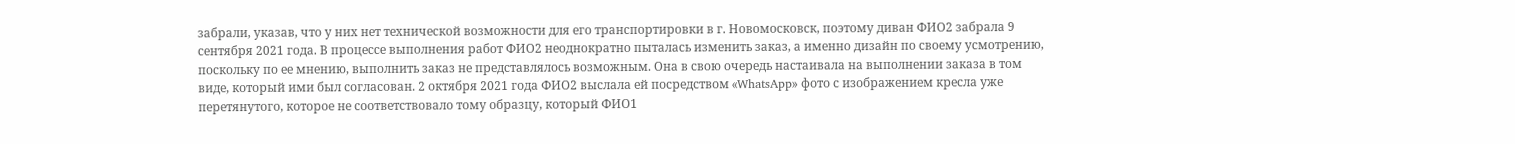забрали, указав, что у них нет технической возможности для его транспортировки в г. Новомосковск, поэтому диван ФИО2 забрала 9 сентября 2021 года. В процессе выполнения работ ФИО2 неоднократно пыталась изменить заказ, а именно дизайн по своему усмотрению, поскольку по ее мнению, выполнить заказ не представлялось возможным. Она в свою очередь настаивала на выполнении заказа в том виде, который ими был согласован. 2 октября 2021 года ФИО2 выслала ей посредством «WhatsApp» фото с изображением кресла уже перетянутого, которое не соответствовало тому образцу, который ФИО1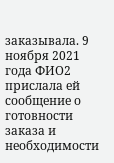заказывала. 9 ноября 2021 года ФИО2 прислала ей сообщение о готовности заказа и необходимости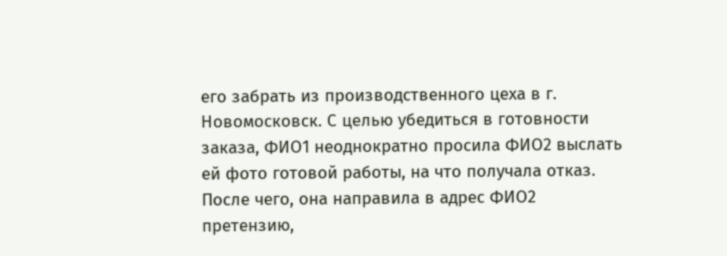его забрать из производственного цеха в г. Новомосковск. С целью убедиться в готовности заказа, ФИО1 неоднократно просила ФИО2 выслать ей фото готовой работы, на что получала отказ. После чего, она направила в адрес ФИО2 претензию,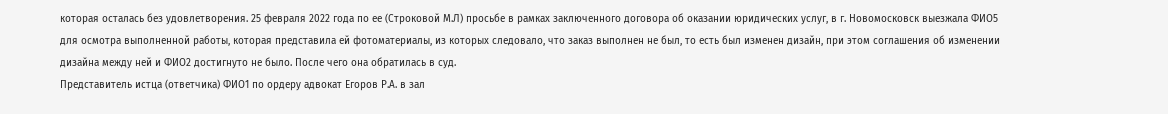которая осталась без удовлетворения. 25 февраля 2022 года по ее (Строковой М.Л) просьбе в рамках заключенного договора об оказании юридических услуг, в г. Новомосковск выезжала ФИО5 для осмотра выполненной работы, которая представила ей фотоматериалы, из которых следовало, что заказ выполнен не был, то есть был изменен дизайн, при этом соглашения об изменении дизайна между ней и ФИО2 достигнуто не было. После чего она обратилась в суд.
Представитель истца (ответчика) ФИО1 по ордеру адвокат Егоров Р.А. в зал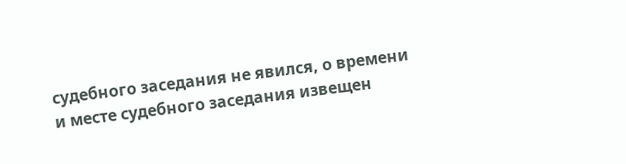судебного заседания не явился, о времени и месте судебного заседания извещен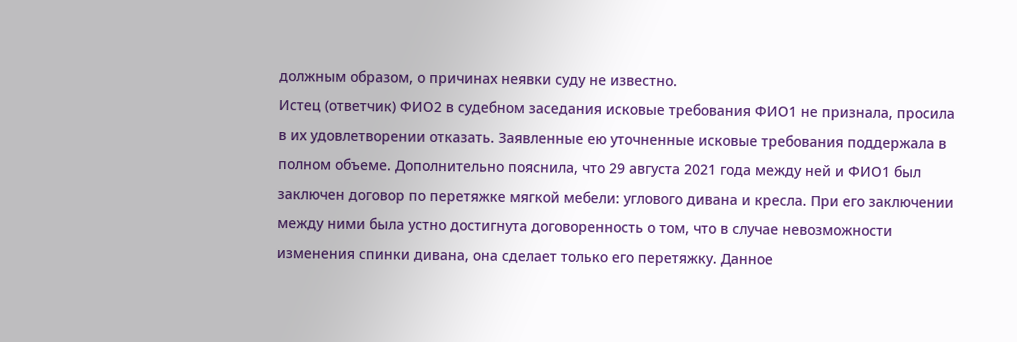должным образом, о причинах неявки суду не известно.
Истец (ответчик) ФИО2 в судебном заседания исковые требования ФИО1 не признала, просила в их удовлетворении отказать. Заявленные ею уточненные исковые требования поддержала в полном объеме. Дополнительно пояснила, что 29 августа 2021 года между ней и ФИО1 был заключен договор по перетяжке мягкой мебели: углового дивана и кресла. При его заключении между ними была устно достигнута договоренность о том, что в случае невозможности изменения спинки дивана, она сделает только его перетяжку. Данное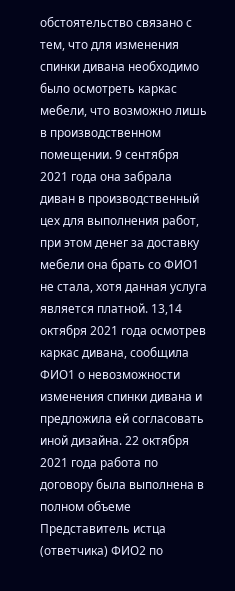обстоятельство связано с тем, что для изменения спинки дивана необходимо было осмотреть каркас мебели, что возможно лишь в производственном помещении. 9 сентября 2021 года она забрала диван в производственный цех для выполнения работ, при этом денег за доставку мебели она брать со ФИО1 не стала, хотя данная услуга является платной. 13,14 октября 2021 года осмотрев каркас дивана, сообщила ФИО1 о невозможности изменения спинки дивана и предложила ей согласовать иной дизайна. 22 октября 2021 года работа по договору была выполнена в полном объеме
Представитель истца (ответчика) ФИО2 по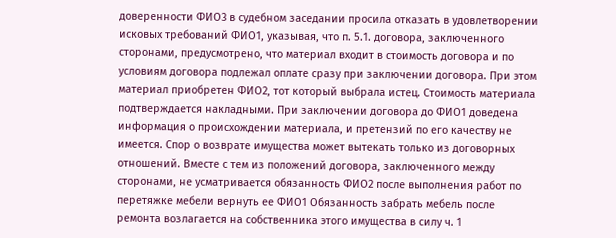доверенности ФИО3 в судебном заседании просила отказать в удовлетворении исковых требований ФИО1, указывая, что п. 5.1. договора, заключенного сторонами, предусмотрено, что материал входит в стоимость договора и по условиям договора подлежал оплате сразу при заключении договора. При этом материал приобретен ФИО2, тот который выбрала истец. Стоимость материала подтверждается накладными. При заключении договора до ФИО1 доведена информация о происхождении материала, и претензий по его качеству не имеется. Спор о возврате имущества может вытекать только из договорных отношений. Вместе с тем из положений договора, заключенного между сторонами, не усматривается обязанность ФИО2 после выполнения работ по перетяжке мебели вернуть ее ФИО1 Обязанность забрать мебель после ремонта возлагается на собственника этого имущества в силу ч. 1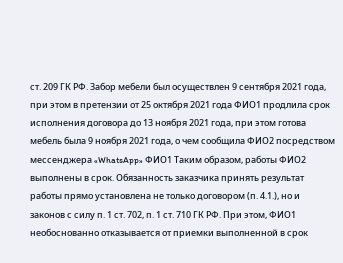ст. 209 ГК РФ. Забор мебели был осуществлен 9 сентября 2021 года, при этом в претензии от 25 октября 2021 года ФИО1 продлила срок исполнения договора до 13 ноября 2021 года, при этом готова мебель была 9 ноября 2021 года, о чем сообщила ФИО2 посредством мессенджера «WhatsApp» ФИО1 Таким образом, работы ФИО2 выполнены в срок. Обязанность заказчика принять результат работы прямо установлена не только договором (п. 4.1.), но и законов с силу п. 1 ст. 702, п. 1 ст. 710 ГК РФ. При этом, ФИО1 необоснованно отказывается от приемки выполненной в срок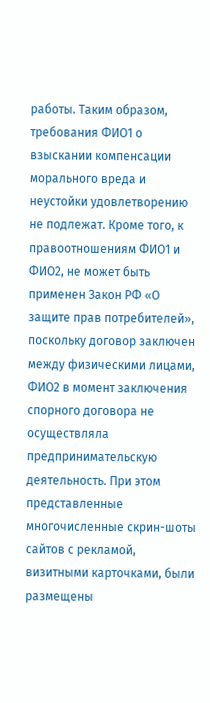работы. Таким образом, требования ФИО1 о взыскании компенсации морального вреда и неустойки удовлетворению не подлежат. Кроме того, к правоотношениям ФИО1 и ФИО2, не может быть применен Закон РФ «О защите прав потребителей», поскольку договор заключен между физическими лицами, ФИО2 в момент заключения спорного договора не осуществляла предпринимательскую деятельность. При этом представленные многочисленные скрин-шоты сайтов с рекламой, визитными карточками, были размещены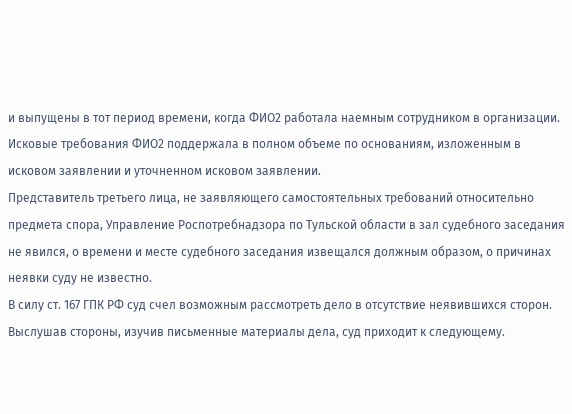и выпущены в тот период времени, когда ФИО2 работала наемным сотрудником в организации. Исковые требования ФИО2 поддержала в полном объеме по основаниям, изложенным в исковом заявлении и уточненном исковом заявлении.
Представитель третьего лица, не заявляющего самостоятельных требований относительно предмета спора, Управление Роспотребнадзора по Тульской области в зал судебного заседания не явился, о времени и месте судебного заседания извещался должным образом, о причинах неявки суду не известно.
В силу ст. 167 ГПК РФ суд счел возможным рассмотреть дело в отсутствие неявившихся сторон.
Выслушав стороны, изучив письменные материалы дела, суд приходит к следующему.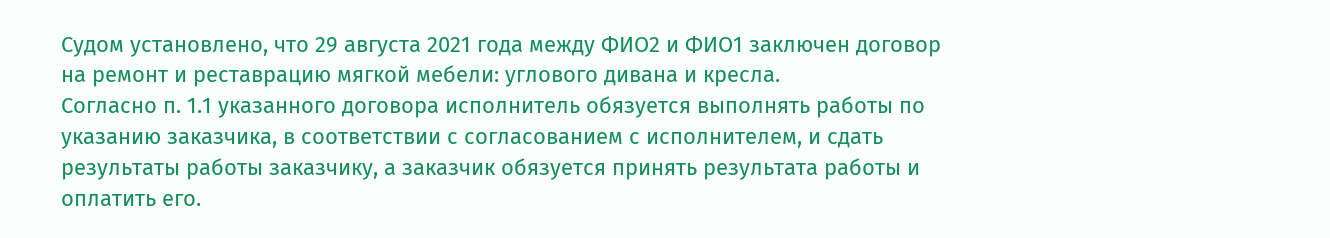Судом установлено, что 29 августа 2021 года между ФИО2 и ФИО1 заключен договор на ремонт и реставрацию мягкой мебели: углового дивана и кресла.
Согласно п. 1.1 указанного договора исполнитель обязуется выполнять работы по указанию заказчика, в соответствии с согласованием с исполнителем, и сдать результаты работы заказчику, а заказчик обязуется принять результата работы и оплатить его.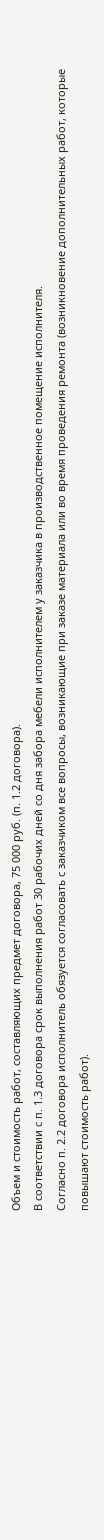Объем и стоимость работ, составляющих предмет договора, 75 000 руб. (п. 1.2 договора).
В соответствии с п. 1.3 договора срок выполнения работ 30 рабочих дней со дня забора мебели исполнителем у заказчика в производственное помещение исполнителя.
Согласно п. 2.2 договора исполнитель обязуется согласовать с заказчиком все вопросы, возникающие при заказе материала или во время проведения ремонта (возникновение дополнительных работ, которые повышают стоимость работ).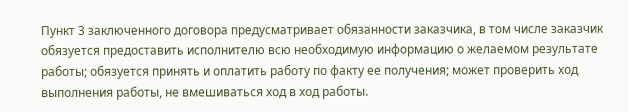Пункт 3 заключенного договора предусматривает обязанности заказчика, в том числе заказчик обязуется предоставить исполнителю всю необходимую информацию о желаемом результате работы; обязуется принять и оплатить работу по факту ее получения; может проверить ход выполнения работы, не вмешиваться ход в ход работы.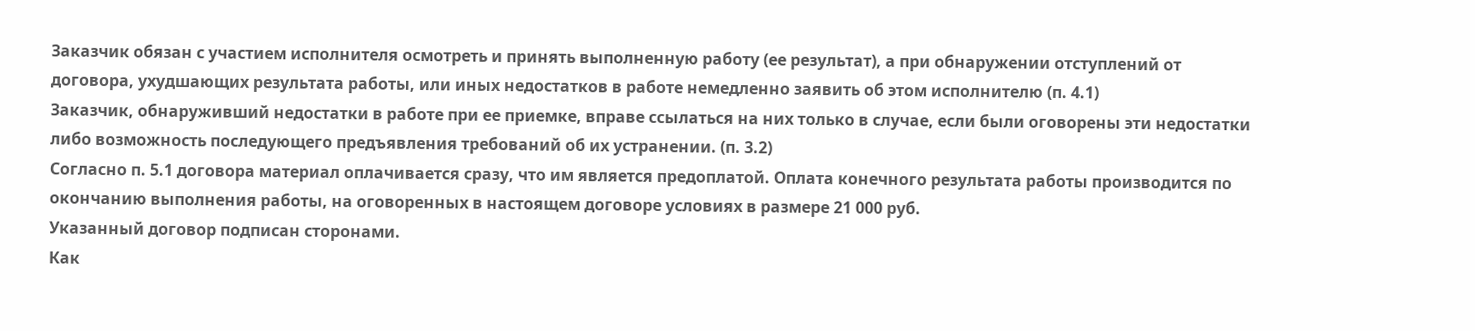Заказчик обязан с участием исполнителя осмотреть и принять выполненную работу (ее результат), а при обнаружении отступлений от договора, ухудшающих результата работы, или иных недостатков в работе немедленно заявить об этом исполнителю (п. 4.1)
Заказчик, обнаруживший недостатки в работе при ее приемке, вправе ссылаться на них только в случае, если были оговорены эти недостатки либо возможность последующего предъявления требований об их устранении. (п. 3.2)
Согласно п. 5.1 договора материал оплачивается сразу, что им является предоплатой. Оплата конечного результата работы производится по окончанию выполнения работы, на оговоренных в настоящем договоре условиях в размере 21 000 руб.
Указанный договор подписан сторонами.
Как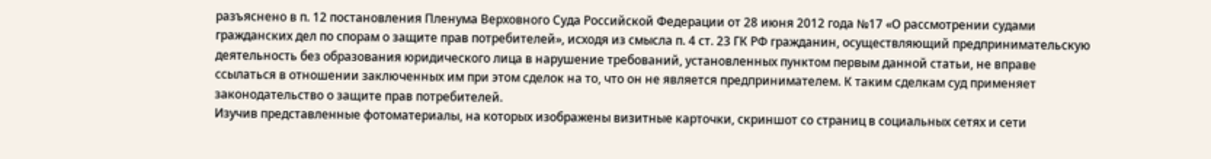разъяснено в п. 12 постановления Пленума Верховного Суда Российской Федерации от 28 июня 2012 года №17 «О рассмотрении судами гражданских дел по спорам о защите прав потребителей», исходя из смысла п. 4 ст. 23 ГК РФ гражданин, осуществляющий предпринимательскую деятельность без образования юридического лица в нарушение требований, установленных пунктом первым данной статьи, не вправе ссылаться в отношении заключенных им при этом сделок на то, что он не является предпринимателем. К таким сделкам суд применяет законодательство о защите прав потребителей.
Изучив представленные фотоматериалы, на которых изображены визитные карточки, скриншот со страниц в социальных сетях и сети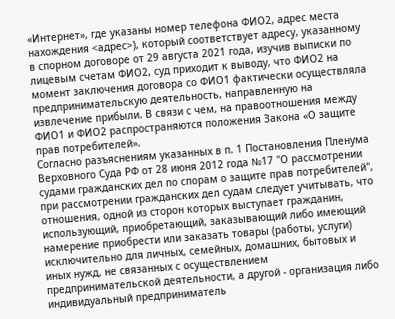«Интернет», где указаны номер телефона ФИО2, адрес места нахождения <адрес>), который соответствует адресу, указанному в спорном договоре от 29 августа 2021 года, изучив выписки по лицевым счетам ФИО2, суд приходит к выводу, что ФИО2 на момент заключения договора со ФИО1 фактически осуществляла предпринимательскую деятельность, направленную на извлечение прибыли. В связи с чем, на правоотношения между ФИО1 и ФИО2 распространяются положения Закона «О защите прав потребителей».
Согласно разъяснениям указанных в п. 1 Постановления Пленума Верховного Суда РФ от 28 июня 2012 года №17 "О рассмотрении судами гражданских дел по спорам о защите прав потребителей", при рассмотрении гражданских дел судам следует учитывать, что отношения, одной из сторон которых выступает гражданин, использующий, приобретающий, заказывающий либо имеющий намерение приобрести или заказать товары (работы, услуги) исключительно для личных, семейных, домашних, бытовых и иных нужд, не связанных с осуществлением предпринимательской деятельности, а другой - организация либо индивидуальный предприниматель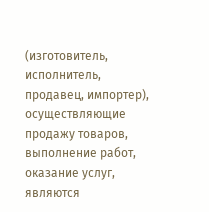(изготовитель, исполнитель, продавец, импортер), осуществляющие продажу товаров, выполнение работ, оказание услуг, являются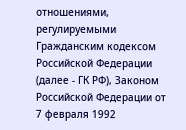отношениями, регулируемыми Гражданским кодексом Российской Федерации (далее - ГК РФ), Законом Российской Федерации от 7 февраля 1992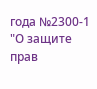года №2300-1 "О защите прав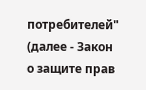потребителей" (далее - Закон о защите прав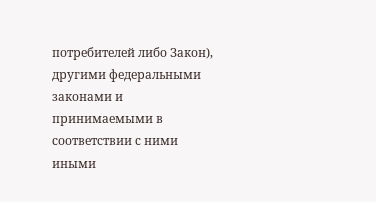потребителей либо Закон), другими федеральными законами и принимаемыми в соответствии с ними иными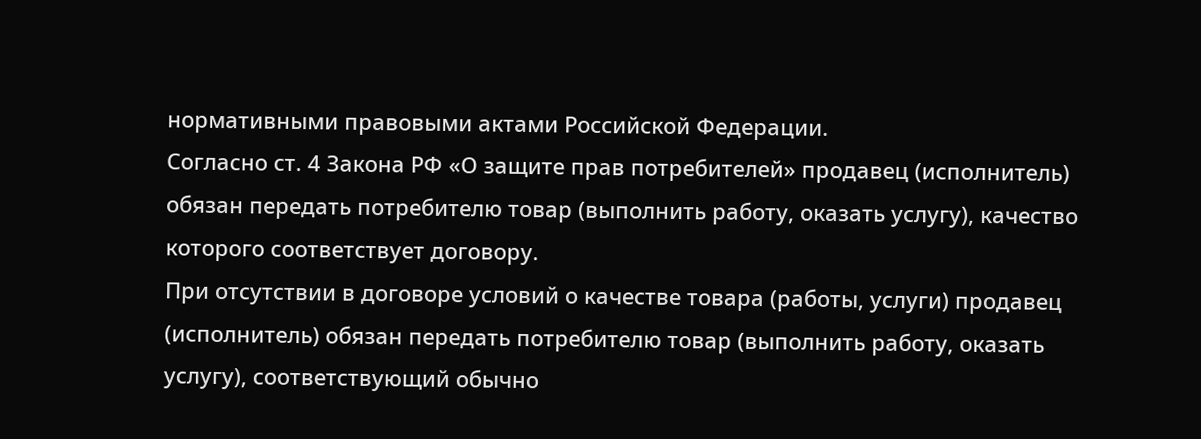нормативными правовыми актами Российской Федерации.
Согласно ст. 4 Закона РФ «О защите прав потребителей» продавец (исполнитель) обязан передать потребителю товар (выполнить работу, оказать услугу), качество которого соответствует договору.
При отсутствии в договоре условий о качестве товара (работы, услуги) продавец (исполнитель) обязан передать потребителю товар (выполнить работу, оказать услугу), соответствующий обычно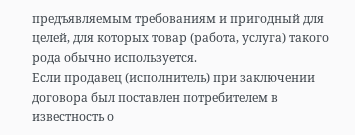предъявляемым требованиям и пригодный для целей, для которых товар (работа, услуга) такого рода обычно используется.
Если продавец (исполнитель) при заключении договора был поставлен потребителем в известность о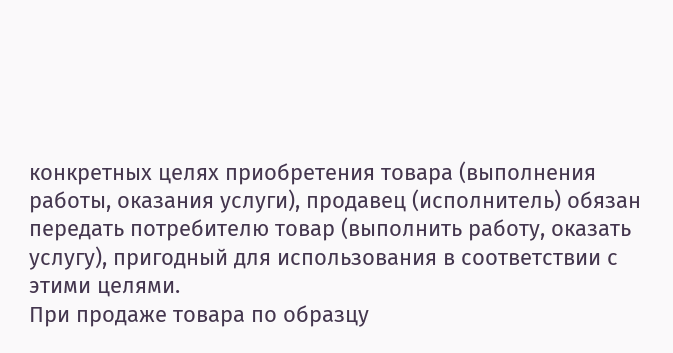конкретных целях приобретения товара (выполнения работы, оказания услуги), продавец (исполнитель) обязан передать потребителю товар (выполнить работу, оказать услугу), пригодный для использования в соответствии с этими целями.
При продаже товара по образцу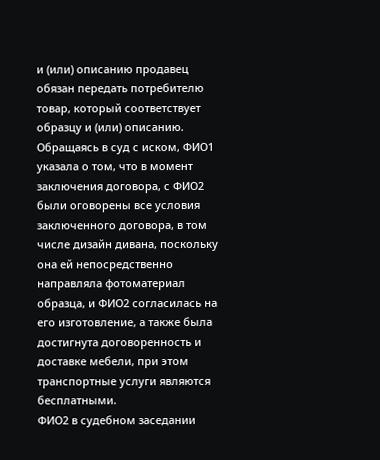и (или) описанию продавец обязан передать потребителю товар, который соответствует образцу и (или) описанию.
Обращаясь в суд с иском, ФИО1 указала о том, что в момент заключения договора, с ФИО2 были оговорены все условия заключенного договора, в том числе дизайн дивана, поскольку она ей непосредственно направляла фотоматериал образца, и ФИО2 согласилась на его изготовление, а также была достигнута договоренность и доставке мебели, при этом транспортные услуги являются бесплатными.
ФИО2 в судебном заседании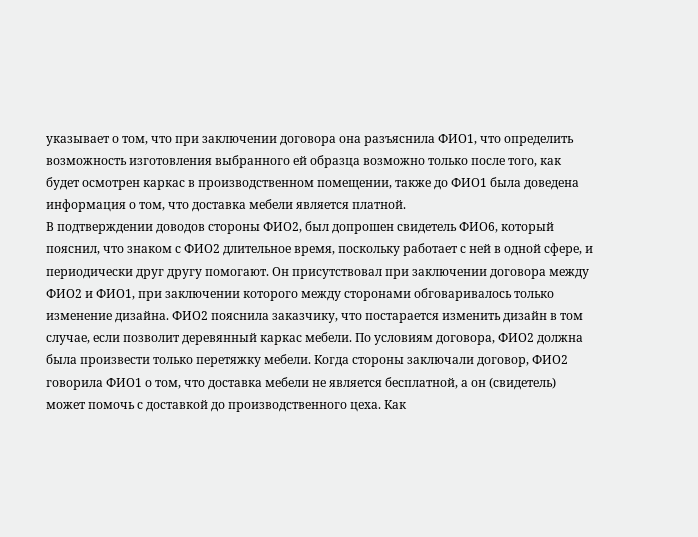указывает о том, что при заключении договора она разъяснила ФИО1, что определить возможность изготовления выбранного ей образца возможно только после того, как будет осмотрен каркас в производственном помещении, также до ФИО1 была доведена информация о том, что доставка мебели является платной.
В подтверждении доводов стороны ФИО2, был допрошен свидетель ФИО6, который пояснил, что знаком с ФИО2 длительное время, поскольку работает с ней в одной сфере, и периодически друг другу помогают. Он присутствовал при заключении договора между ФИО2 и ФИО1, при заключении которого между сторонами обговаривалось только изменение дизайна. ФИО2 пояснила заказчику, что постарается изменить дизайн в том случае, если позволит деревянный каркас мебели. По условиям договора, ФИО2 должна была произвести только перетяжку мебели. Когда стороны заключали договор, ФИО2 говорила ФИО1 о том, что доставка мебели не является бесплатной, а он (свидетель) может помочь с доставкой до производственного цеха. Как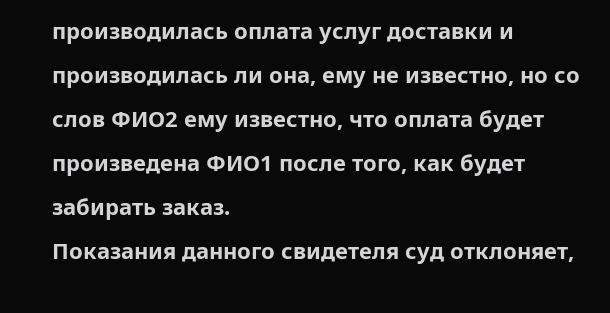производилась оплата услуг доставки и производилась ли она, ему не известно, но со слов ФИО2 ему известно, что оплата будет произведена ФИО1 после того, как будет забирать заказ.
Показания данного свидетеля суд отклоняет,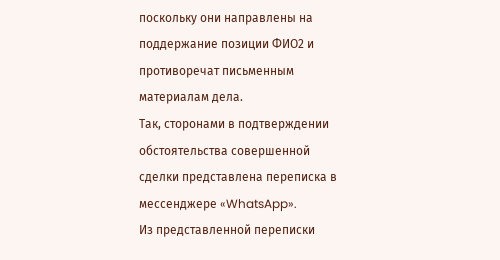поскольку они направлены на поддержание позиции ФИО2 и противоречат письменным материалам дела.
Так, сторонами в подтверждении обстоятельства совершенной сделки представлена переписка в мессенджере «WhatsApp».
Из представленной переписки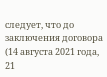следует, что до заключения договора (14 августа 2021 года, 21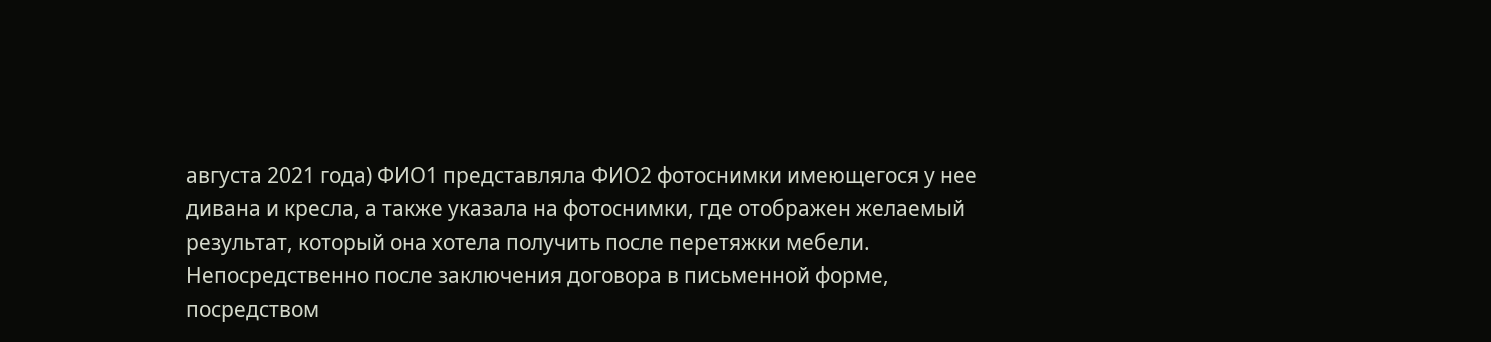августа 2021 года) ФИО1 представляла ФИО2 фотоснимки имеющегося у нее дивана и кресла, а также указала на фотоснимки, где отображен желаемый результат, который она хотела получить после перетяжки мебели.
Непосредственно после заключения договора в письменной форме, посредством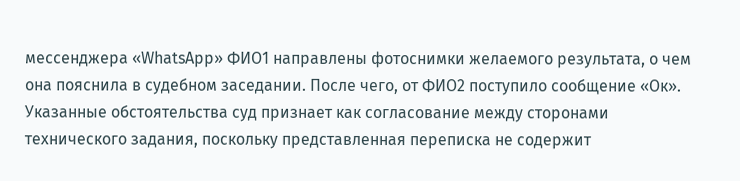мессенджера «WhatsApp» ФИО1 направлены фотоснимки желаемого результата, о чем она пояснила в судебном заседании. После чего, от ФИО2 поступило сообщение «Ок».
Указанные обстоятельства суд признает как согласование между сторонами технического задания, поскольку представленная переписка не содержит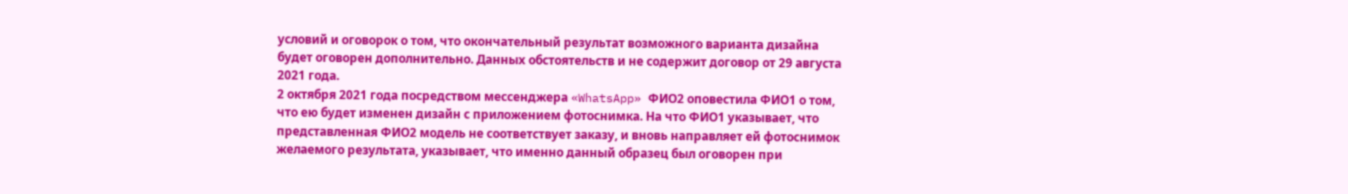условий и оговорок о том, что окончательный результат возможного варианта дизайна будет оговорен дополнительно. Данных обстоятельств и не содержит договор от 29 августа 2021 года.
2 октября 2021 года посредством мессенджера «WhatsApp» ФИО2 оповестила ФИО1 о том, что ею будет изменен дизайн с приложением фотоснимка. На что ФИО1 указывает, что представленная ФИО2 модель не соответствует заказу, и вновь направляет ей фотоснимок желаемого результата, указывает, что именно данный образец был оговорен при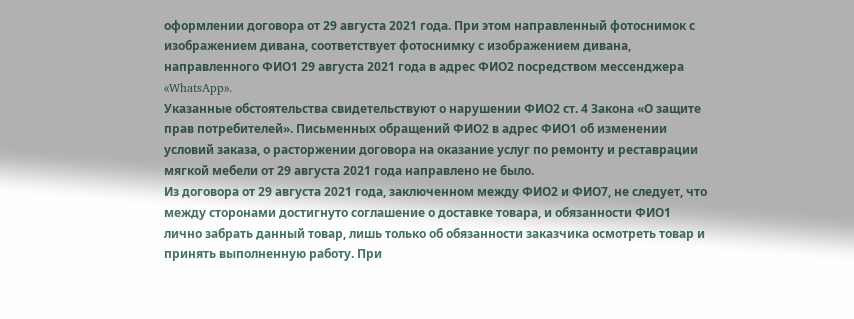оформлении договора от 29 августа 2021 года. При этом направленный фотоснимок с изображением дивана, соответствует фотоснимку с изображением дивана, направленного ФИО1 29 августа 2021 года в адрес ФИО2 посредством мессенджера «WhatsApp».
Указанные обстоятельства свидетельствуют о нарушении ФИО2 ст. 4 Закона «О защите прав потребителей». Письменных обращений ФИО2 в адрес ФИО1 об изменении условий заказа, о расторжении договора на оказание услуг по ремонту и реставрации мягкой мебели от 29 августа 2021 года направлено не было.
Из договора от 29 августа 2021 года, заключенном между ФИО2 и ФИО7, не следует, что между сторонами достигнуто соглашение о доставке товара, и обязанности ФИО1 лично забрать данный товар, лишь только об обязанности заказчика осмотреть товар и принять выполненную работу. При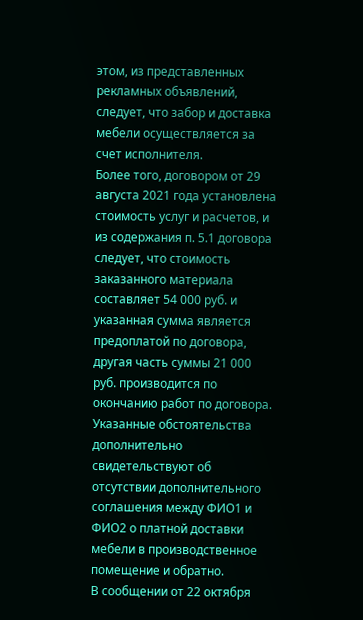этом, из представленных рекламных объявлений, следует, что забор и доставка мебели осуществляется за счет исполнителя.
Более того, договором от 29 августа 2021 года установлена стоимость услуг и расчетов, и из содержания п. 5.1 договора следует, что стоимость заказанного материала составляет 54 000 руб. и указанная сумма является предоплатой по договора, другая часть суммы 21 000 руб. производится по окончанию работ по договора. Указанные обстоятельства дополнительно свидетельствуют об отсутствии дополнительного соглашения между ФИО1 и ФИО2 о платной доставки мебели в производственное помещение и обратно.
В сообщении от 22 октября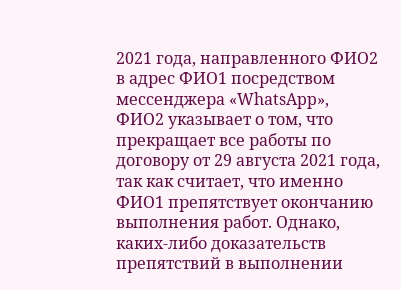2021 года, направленного ФИО2 в адрес ФИО1 посредством мессенджера «WhatsApp», ФИО2 указывает о том, что прекращает все работы по договору от 29 августа 2021 года, так как считает, что именно ФИО1 препятствует окончанию выполнения работ. Однако, каких-либо доказательств препятствий в выполнении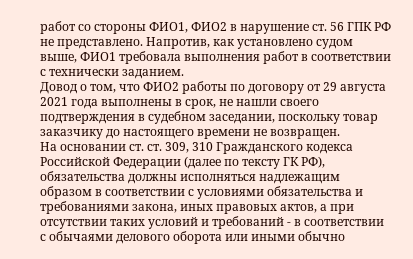работ со стороны ФИО1, ФИО2 в нарушение ст. 56 ГПК РФ не представлено. Напротив, как установлено судом выше, ФИО1 требовала выполнения работ в соответствии с технически заданием.
Довод о том, что ФИО2 работы по договору от 29 августа 2021 года выполнены в срок, не нашли своего подтверждения в судебном заседании, поскольку товар заказчику до настоящего времени не возвращен.
На основании ст. ст. 309, 310 Гражданского кодекса Российской Федерации (далее по тексту ГК РФ), обязательства должны исполняться надлежащим образом в соответствии с условиями обязательства и требованиями закона, иных правовых актов, а при отсутствии таких условий и требований - в соответствии с обычаями делового оборота или иными обычно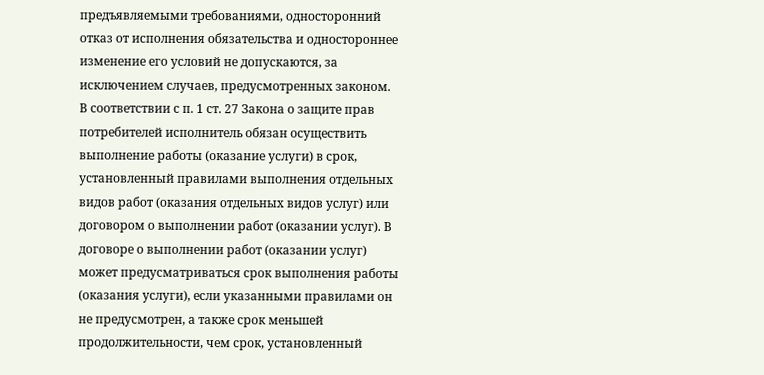предъявляемыми требованиями, односторонний отказ от исполнения обязательства и одностороннее изменение его условий не допускаются, за исключением случаев, предусмотренных законом.
В соответствии с п. 1 ст. 27 Закона о защите прав потребителей исполнитель обязан осуществить выполнение работы (оказание услуги) в срок, установленный правилами выполнения отдельных видов работ (оказания отдельных видов услуг) или договором о выполнении работ (оказании услуг). В договоре о выполнении работ (оказании услуг) может предусматриваться срок выполнения работы (оказания услуги), если указанными правилами он не предусмотрен, а также срок меньшей продолжительности, чем срок, установленный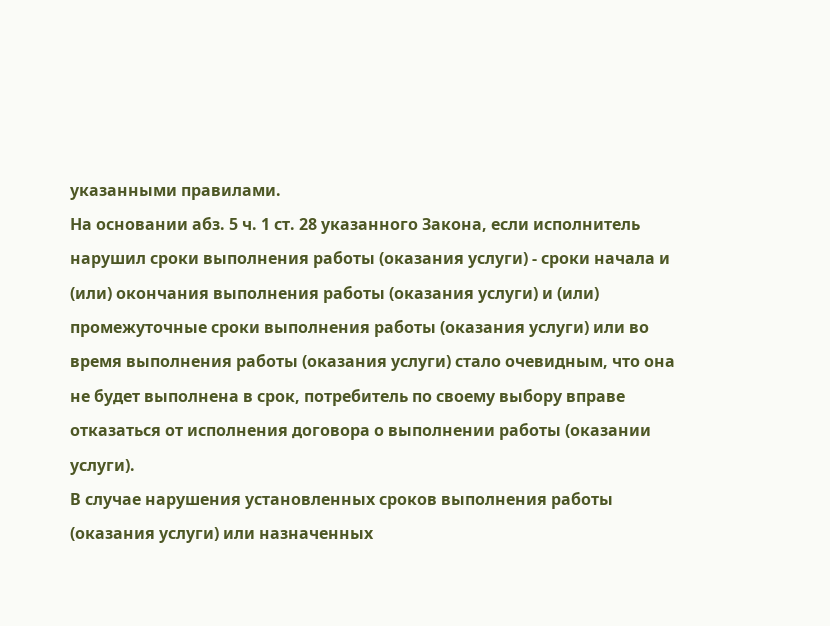указанными правилами.
На основании абз. 5 ч. 1 ст. 28 указанного Закона, если исполнитель нарушил сроки выполнения работы (оказания услуги) - сроки начала и (или) окончания выполнения работы (оказания услуги) и (или) промежуточные сроки выполнения работы (оказания услуги) или во время выполнения работы (оказания услуги) стало очевидным, что она не будет выполнена в срок, потребитель по своему выбору вправе отказаться от исполнения договора о выполнении работы (оказании услуги).
В случае нарушения установленных сроков выполнения работы (оказания услуги) или назначенных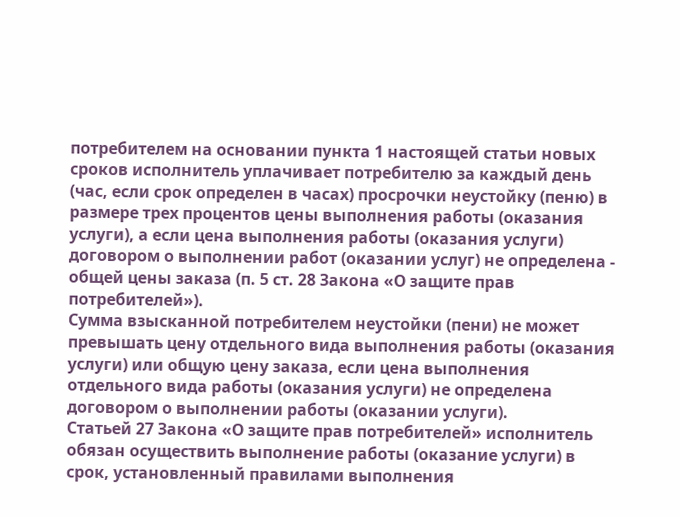потребителем на основании пункта 1 настоящей статьи новых сроков исполнитель уплачивает потребителю за каждый день (час, если срок определен в часах) просрочки неустойку (пеню) в размере трех процентов цены выполнения работы (оказания услуги), а если цена выполнения работы (оказания услуги) договором о выполнении работ (оказании услуг) не определена - общей цены заказа (п. 5 ст. 28 Закона «О защите прав потребителей»).
Сумма взысканной потребителем неустойки (пени) не может превышать цену отдельного вида выполнения работы (оказания услуги) или общую цену заказа, если цена выполнения отдельного вида работы (оказания услуги) не определена договором о выполнении работы (оказании услуги).
Статьей 27 Закона «О защите прав потребителей» исполнитель обязан осуществить выполнение работы (оказание услуги) в срок, установленный правилами выполнения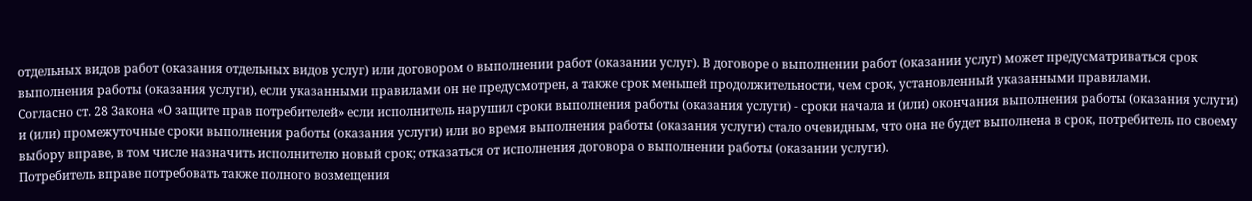отдельных видов работ (оказания отдельных видов услуг) или договором о выполнении работ (оказании услуг). В договоре о выполнении работ (оказании услуг) может предусматриваться срок выполнения работы (оказания услуги), если указанными правилами он не предусмотрен, а также срок меньшей продолжительности, чем срок, установленный указанными правилами.
Согласно ст. 28 Закона «О защите прав потребителей» если исполнитель нарушил сроки выполнения работы (оказания услуги) - сроки начала и (или) окончания выполнения работы (оказания услуги) и (или) промежуточные сроки выполнения работы (оказания услуги) или во время выполнения работы (оказания услуги) стало очевидным, что она не будет выполнена в срок, потребитель по своему выбору вправе, в том числе назначить исполнителю новый срок; отказаться от исполнения договора о выполнении работы (оказании услуги).
Потребитель вправе потребовать также полного возмещения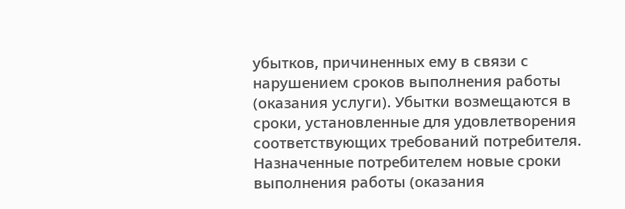убытков, причиненных ему в связи с нарушением сроков выполнения работы (оказания услуги). Убытки возмещаются в сроки, установленные для удовлетворения соответствующих требований потребителя.
Назначенные потребителем новые сроки выполнения работы (оказания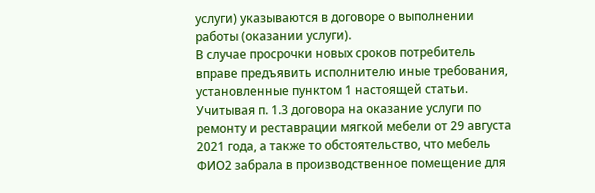услуги) указываются в договоре о выполнении работы (оказании услуги).
В случае просрочки новых сроков потребитель вправе предъявить исполнителю иные требования, установленные пунктом 1 настоящей статьи.
Учитывая п. 1.3 договора на оказание услуги по ремонту и реставрации мягкой мебели от 29 августа 2021 года, а также то обстоятельство, что мебель ФИО2 забрала в производственное помещение для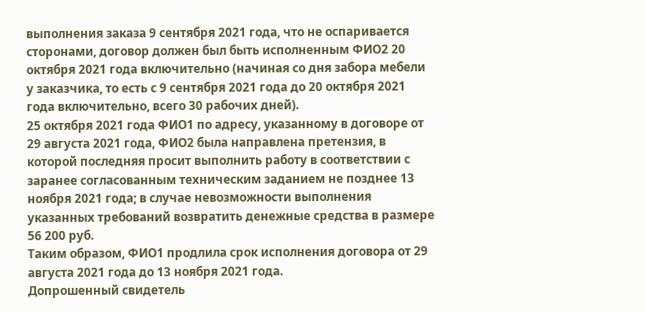выполнения заказа 9 сентября 2021 года, что не оспаривается сторонами, договор должен был быть исполненным ФИО2 20 октября 2021 года включительно (начиная со дня забора мебели у заказчика, то есть с 9 сентября 2021 года до 20 октября 2021 года включительно, всего 30 рабочих дней).
25 октября 2021 года ФИО1 по адресу, указанному в договоре от 29 августа 2021 года, ФИО2 была направлена претензия, в которой последняя просит выполнить работу в соответствии с заранее согласованным техническим заданием не позднее 13 ноября 2021 года; в случае невозможности выполнения указанных требований возвратить денежные средства в размере 56 200 руб.
Таким образом, ФИО1 продлила срок исполнения договора от 29 августа 2021 года до 13 ноября 2021 года.
Допрошенный свидетель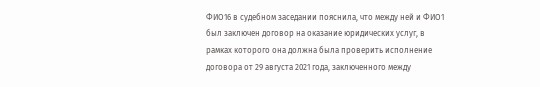ФИО16 в судебном заседании пояснила, что между ней и ФИО1 был заключен договор на оказание юридических услуг, в рамках которого она должна была проверить исполнение договора от 29 августа 2021 года, заключенного между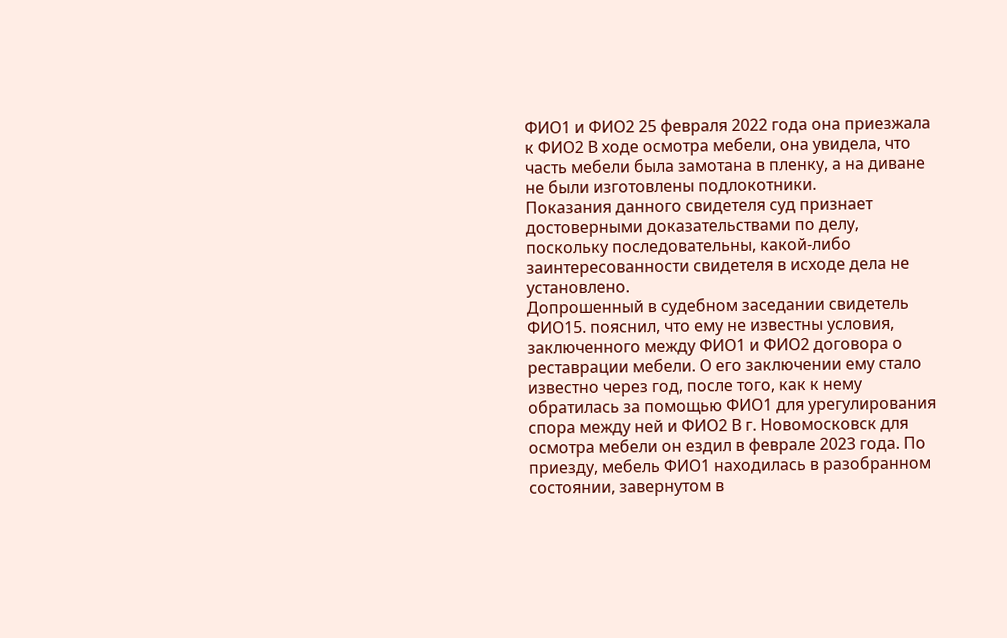ФИО1 и ФИО2 25 февраля 2022 года она приезжала к ФИО2 В ходе осмотра мебели, она увидела, что часть мебели была замотана в пленку, а на диване не были изготовлены подлокотники.
Показания данного свидетеля суд признает достоверными доказательствами по делу, поскольку последовательны, какой-либо заинтересованности свидетеля в исходе дела не установлено.
Допрошенный в судебном заседании свидетель ФИО15. пояснил, что ему не известны условия, заключенного между ФИО1 и ФИО2 договора о реставрации мебели. О его заключении ему стало известно через год, после того, как к нему обратилась за помощью ФИО1 для урегулирования спора между ней и ФИО2 В г. Новомосковск для осмотра мебели он ездил в феврале 2023 года. По приезду, мебель ФИО1 находилась в разобранном состоянии, завернутом в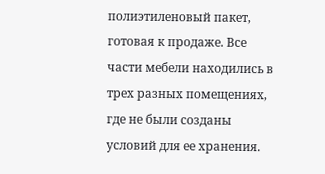полиэтиленовый пакет, готовая к продаже. Все части мебели находились в трех разных помещениях, где не были созданы условий для ее хранения.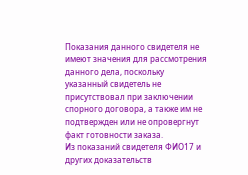Показания данного свидетеля не имеют значения для рассмотрения данного дела, поскольку указанный свидетель не присутствовал при заключении спорного договора, а также им не подтвержден или не опровергнут факт готовности заказа.
Из показаний свидетеля ФИО17 и других доказательств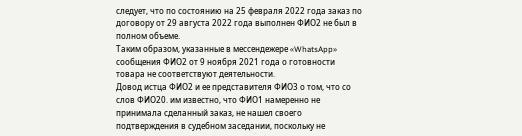следует, что по состоянию на 25 февраля 2022 года заказ по договору от 29 августа 2022 года выполнен ФИО2 не был в полном объеме.
Таким образом, указанные в мессендежере «WhatsApp» сообщения ФИО2 от 9 ноября 2021 года о готовности товара не соответствуют деятельности.
Довод истца ФИО2 и ее представителя ФИО3 о том, что со слов ФИО20. им известно, что ФИО1 намеренно не принимала сделанный заказ, не нашел своего подтверждения в судебном заседании, поскольку не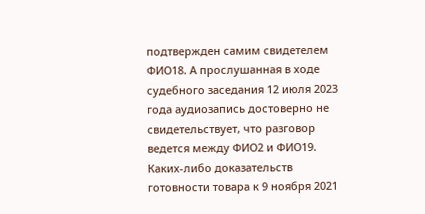подтвержден самим свидетелем ФИО18. А прослушанная в ходе судебного заседания 12 июля 2023 года аудиозапись достоверно не свидетельствует, что разговор ведется между ФИО2 и ФИО19.
Каких-либо доказательств готовности товара к 9 ноября 2021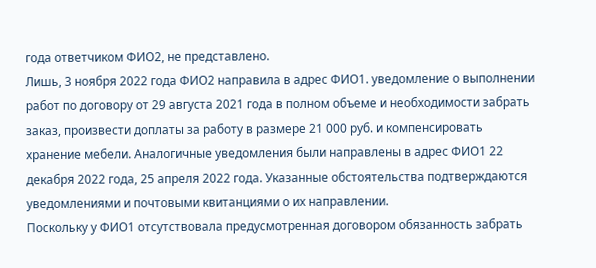года ответчиком ФИО2, не представлено.
Лишь, 3 ноября 2022 года ФИО2 направила в адрес ФИО1. уведомление о выполнении работ по договору от 29 августа 2021 года в полном объеме и необходимости забрать заказ, произвести доплаты за работу в размере 21 000 руб. и компенсировать хранение мебели. Аналогичные уведомления были направлены в адрес ФИО1 22 декабря 2022 года, 25 апреля 2022 года. Указанные обстоятельства подтверждаются уведомлениями и почтовыми квитанциями о их направлении.
Поскольку у ФИО1 отсутствовала предусмотренная договором обязанность забрать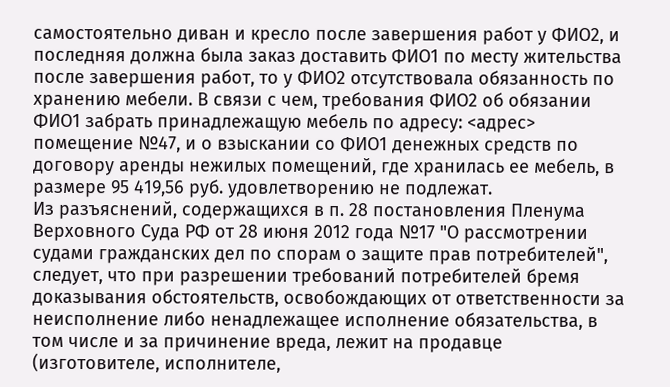самостоятельно диван и кресло после завершения работ у ФИО2, и последняя должна была заказ доставить ФИО1 по месту жительства после завершения работ, то у ФИО2 отсутствовала обязанность по хранению мебели. В связи с чем, требования ФИО2 об обязании ФИО1 забрать принадлежащую мебель по адресу: <адрес> помещение №47, и о взыскании со ФИО1 денежных средств по договору аренды нежилых помещений, где хранилась ее мебель, в размере 95 419,56 руб. удовлетворению не подлежат.
Из разъяснений, содержащихся в п. 28 постановления Пленума Верховного Суда РФ от 28 июня 2012 года №17 "О рассмотрении судами гражданских дел по спорам о защите прав потребителей", следует, что при разрешении требований потребителей бремя доказывания обстоятельств, освобождающих от ответственности за неисполнение либо ненадлежащее исполнение обязательства, в том числе и за причинение вреда, лежит на продавце (изготовителе, исполнителе,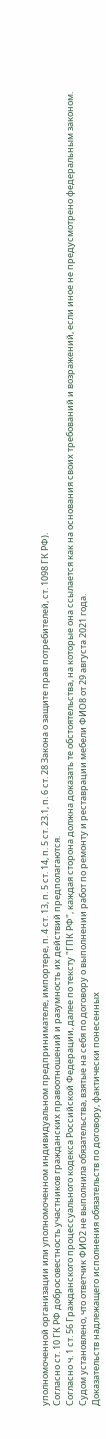уполномоченной организации или уполномоченном индивидуальном предпринимателе, импортере, п. 4 ст. 13, п. 5 ст. 14, п. 5 ст. 23.1, п. 6 ст. 28 Закона о защите прав потребителей, ст. 1098 ГК РФ).
Согласно ст. 10 ГК РФ добросовестность участников гражданских правоотношений и разумность их действий предполагаются.
Согласно ч. 1 ст. 56 Гражданского процессуального кодекса Российской Федерации, далее по тексту "ГПК РФ", каждая сторона должна доказать те обстоятельства, на которые она ссылается как на основания своих требований и возражений, если иное не предусмотрено федеральным законом.
Судом установлено, что ответчик ФИО2 не выполнила обязательства, взятые на себя по договору о выполнении работ по ремонту и реставрации мебели ФИО8 от 29 августа 2021 года.
Доказательств надлежащего исполнения обязательств по договору, фактически понесенных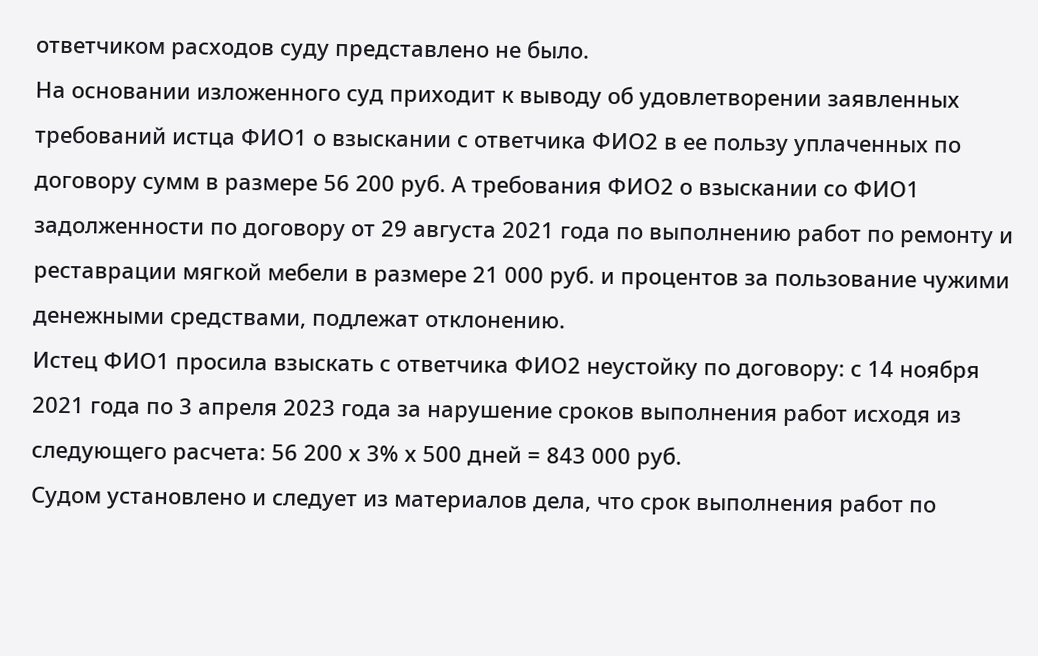ответчиком расходов суду представлено не было.
На основании изложенного суд приходит к выводу об удовлетворении заявленных требований истца ФИО1 о взыскании с ответчика ФИО2 в ее пользу уплаченных по договору сумм в размере 56 200 руб. А требования ФИО2 о взыскании со ФИО1 задолженности по договору от 29 августа 2021 года по выполнению работ по ремонту и реставрации мягкой мебели в размере 21 000 руб. и процентов за пользование чужими денежными средствами, подлежат отклонению.
Истец ФИО1 просила взыскать с ответчика ФИО2 неустойку по договору: с 14 ноября 2021 года по 3 апреля 2023 года за нарушение сроков выполнения работ исходя из следующего расчета: 56 200 х 3% х 500 дней = 843 000 руб.
Судом установлено и следует из материалов дела, что срок выполнения работ по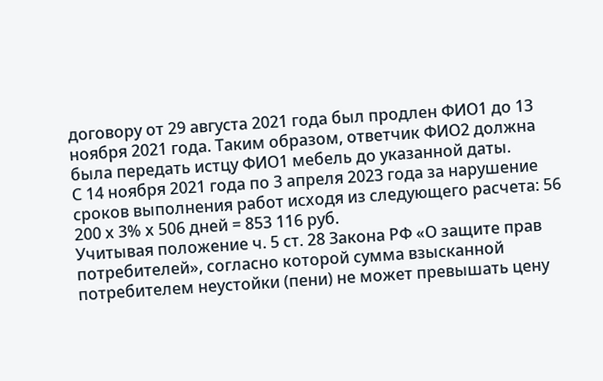договору от 29 августа 2021 года был продлен ФИО1 до 13 ноября 2021 года. Таким образом, ответчик ФИО2 должна была передать истцу ФИО1 мебель до указанной даты.
С 14 ноября 2021 года по 3 апреля 2023 года за нарушение сроков выполнения работ исходя из следующего расчета: 56 200 х 3% х 506 дней = 853 116 руб.
Учитывая положение ч. 5 ст. 28 Закона РФ «О защите прав потребителей», согласно которой сумма взысканной потребителем неустойки (пени) не может превышать цену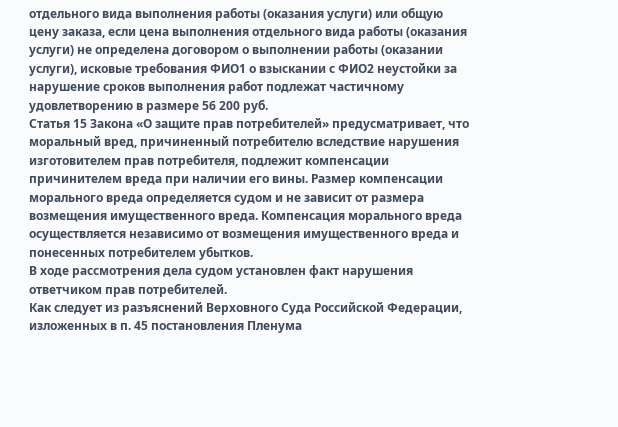отдельного вида выполнения работы (оказания услуги) или общую цену заказа, если цена выполнения отдельного вида работы (оказания услуги) не определена договором о выполнении работы (оказании услуги), исковые требования ФИО1 о взыскании с ФИО2 неустойки за нарушение сроков выполнения работ подлежат частичному удовлетворению в размере 56 200 руб.
Статья 15 Закона «О защите прав потребителей» предусматривает, что моральный вред, причиненный потребителю вследствие нарушения изготовителем прав потребителя, подлежит компенсации причинителем вреда при наличии его вины. Размер компенсации морального вреда определяется судом и не зависит от размера возмещения имущественного вреда. Компенсация морального вреда осуществляется независимо от возмещения имущественного вреда и понесенных потребителем убытков.
В ходе рассмотрения дела судом установлен факт нарушения ответчиком прав потребителей.
Как следует из разъяснений Верховного Суда Российской Федерации, изложенных в п. 45 постановления Пленума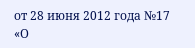от 28 июня 2012 года №17 «О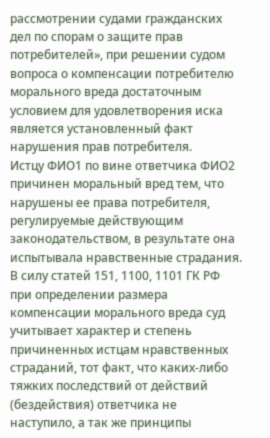рассмотрении судами гражданских дел по спорам о защите прав потребителей», при решении судом вопроса о компенсации потребителю морального вреда достаточным условием для удовлетворения иска является установленный факт нарушения прав потребителя.
Истцу ФИО1 по вине ответчика ФИО2 причинен моральный вред тем, что нарушены ее права потребителя, регулируемые действующим законодательством, в результате она испытывала нравственные страдания.
В силу статей 151, 1100, 1101 ГК РФ при определении размера компенсации морального вреда суд учитывает характер и степень причиненных истцам нравственных страданий, тот факт, что каких-либо тяжких последствий от действий (бездействия) ответчика не наступило, а так же принципы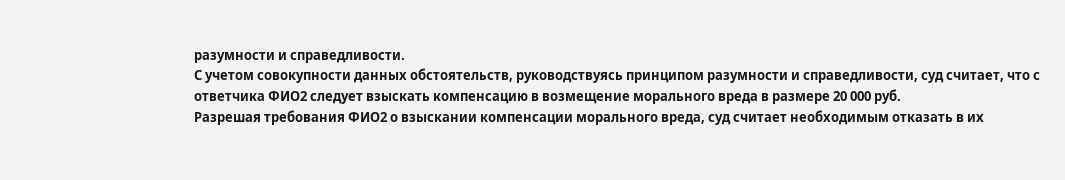разумности и справедливости.
С учетом совокупности данных обстоятельств, руководствуясь принципом разумности и справедливости, суд считает, что с ответчика ФИО2 следует взыскать компенсацию в возмещение морального вреда в размере 20 000 руб.
Разрешая требования ФИО2 о взыскании компенсации морального вреда, суд считает необходимым отказать в их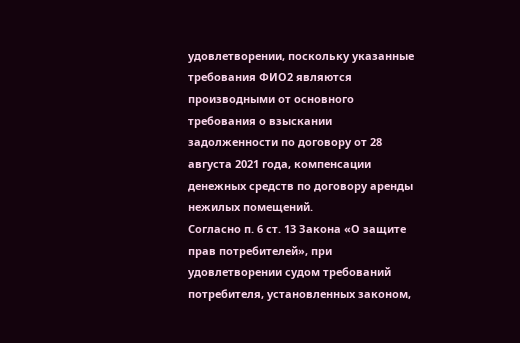удовлетворении, поскольку указанные требования ФИО2 являются производными от основного требования о взыскании задолженности по договору от 28 августа 2021 года, компенсации денежных средств по договору аренды нежилых помещений.
Согласно п. 6 ст. 13 Закона «О защите прав потребителей», при удовлетворении судом требований потребителя, установленных законом,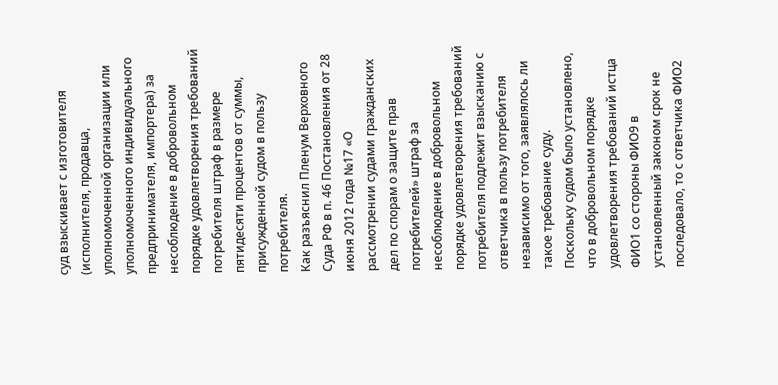суд взыскивает с изготовителя (исполнителя, продавца, уполномоченной организации или уполномоченного индивидуального предпринимателя, импортера) за несоблюдение в добровольном порядке удовлетворения требований потребителя штраф в размере пятидесяти процентов от суммы, присужденной судом в пользу потребителя.
Как разъяснил Пленум Верховного Суда РФ в п. 46 Постановления от 28 июня 2012 года №17 «О рассмотрении судами гражданских дел по спорам о защите прав потребителей» штраф за несоблюдение в добровольном порядке удовлетворения требований потребителя подлежит взысканию с ответчика в пользу потребителя независимо от того, заявлялось ли такое требование суду.
Поскольку судом было установлено, что в добровольном порядке удовлетворения требований истца ФИО1 со стороны ФИО9 в установленный законом срок не последовало, то с ответчика ФИО2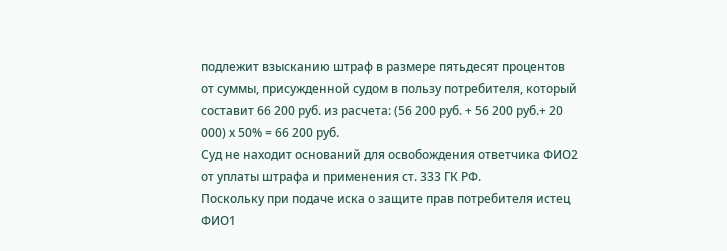подлежит взысканию штраф в размере пятьдесят процентов от суммы, присужденной судом в пользу потребителя, который составит 66 200 руб. из расчета: (56 200 руб. + 56 200 руб.+ 20 000) х 50% = 66 200 руб.
Суд не находит оснований для освобождения ответчика ФИО2 от уплаты штрафа и применения ст. 333 ГК РФ.
Поскольку при подаче иска о защите прав потребителя истец ФИО1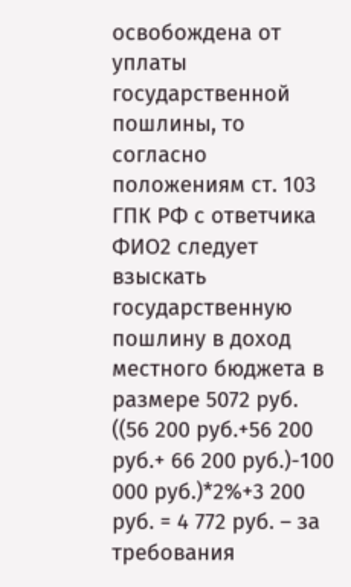освобождена от уплаты государственной пошлины, то согласно положениям ст. 103 ГПК РФ с ответчика ФИО2 следует взыскать государственную пошлину в доход местного бюджета в размере 5072 руб. ((56 200 руб.+56 200 руб.+ 66 200 руб.)-100 000 руб.)*2%+3 200 руб. = 4 772 руб. – за требования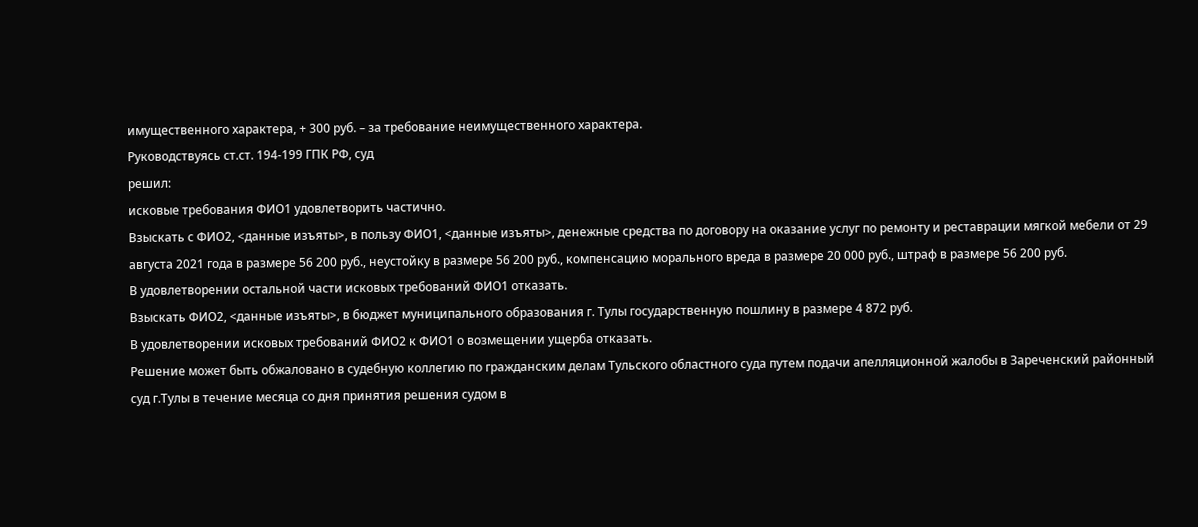имущественного характера, + 300 руб. – за требование неимущественного характера.
Руководствуясь ст.ст. 194-199 ГПК РФ, суд
решил:
исковые требования ФИО1 удовлетворить частично.
Взыскать с ФИО2, <данные изъяты>, в пользу ФИО1, <данные изъяты>, денежные средства по договору на оказание услуг по ремонту и реставрации мягкой мебели от 29 августа 2021 года в размере 56 200 руб., неустойку в размере 56 200 руб., компенсацию морального вреда в размере 20 000 руб., штраф в размере 56 200 руб.
В удовлетворении остальной части исковых требований ФИО1 отказать.
Взыскать ФИО2, <данные изъяты>, в бюджет муниципального образования г. Тулы государственную пошлину в размере 4 872 руб.
В удовлетворении исковых требований ФИО2 к ФИО1 о возмещении ущерба отказать.
Решение может быть обжаловано в судебную коллегию по гражданским делам Тульского областного суда путем подачи апелляционной жалобы в Зареченский районный суд г.Тулы в течение месяца со дня принятия решения судом в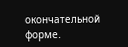окончательной форме.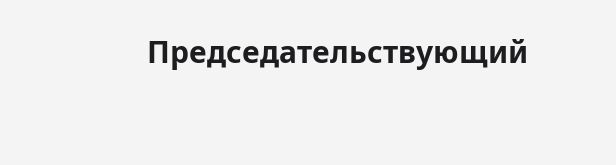Председательствующий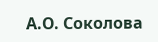А.О. Соколова